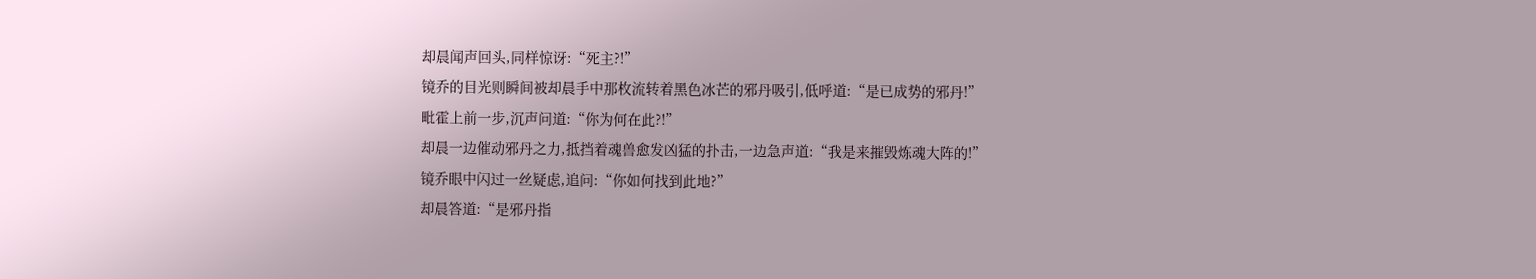却晨闻声回头,同样惊讶:“死主?!”
镜乔的目光则瞬间被却晨手中那枚流转着黑色冰芒的邪丹吸引,低呼道:“是已成势的邪丹!”
毗霍上前一步,沉声问道:“你为何在此?!”
却晨一边催动邪丹之力,抵挡着魂兽愈发凶猛的扑击,一边急声道:“我是来摧毁炼魂大阵的!”
镜乔眼中闪过一丝疑虑,追问:“你如何找到此地?”
却晨答道:“是邪丹指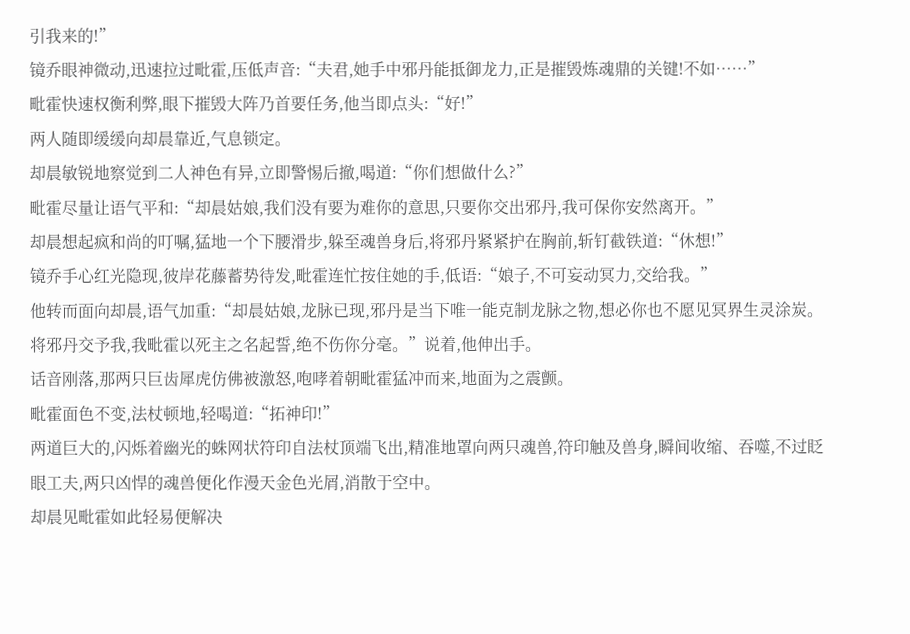引我来的!”
镜乔眼神微动,迅速拉过毗霍,压低声音:“夫君,她手中邪丹能抵御龙力,正是摧毁炼魂鼎的关键!不如……”
毗霍快速权衡利弊,眼下摧毁大阵乃首要任务,他当即点头:“好!”
两人随即缓缓向却晨靠近,气息锁定。
却晨敏锐地察觉到二人神色有异,立即警惕后撤,喝道:“你们想做什么?”
毗霍尽量让语气平和:“却晨姑娘,我们没有要为难你的意思,只要你交出邪丹,我可保你安然离开。”
却晨想起疯和尚的叮嘱,猛地一个下腰滑步,躲至魂兽身后,将邪丹紧紧护在胸前,斩钉截铁道:“休想!”
镜乔手心红光隐现,彼岸花藤蓄势待发,毗霍连忙按住她的手,低语:“娘子,不可妄动冥力,交给我。”
他转而面向却晨,语气加重:“却晨姑娘,龙脉已现,邪丹是当下唯一能克制龙脉之物,想必你也不愿见冥界生灵涂炭。将邪丹交予我,我毗霍以死主之名起誓,绝不伤你分毫。”说着,他伸出手。
话音刚落,那两只巨齿犀虎仿佛被激怒,咆哮着朝毗霍猛冲而来,地面为之震颤。
毗霍面色不变,法杖顿地,轻喝道:“拓神印!”
两道巨大的,闪烁着幽光的蛛网状符印自法杖顶端飞出,精准地罩向两只魂兽,符印触及兽身,瞬间收缩、吞噬,不过眨眼工夫,两只凶悍的魂兽便化作漫天金色光屑,消散于空中。
却晨见毗霍如此轻易便解决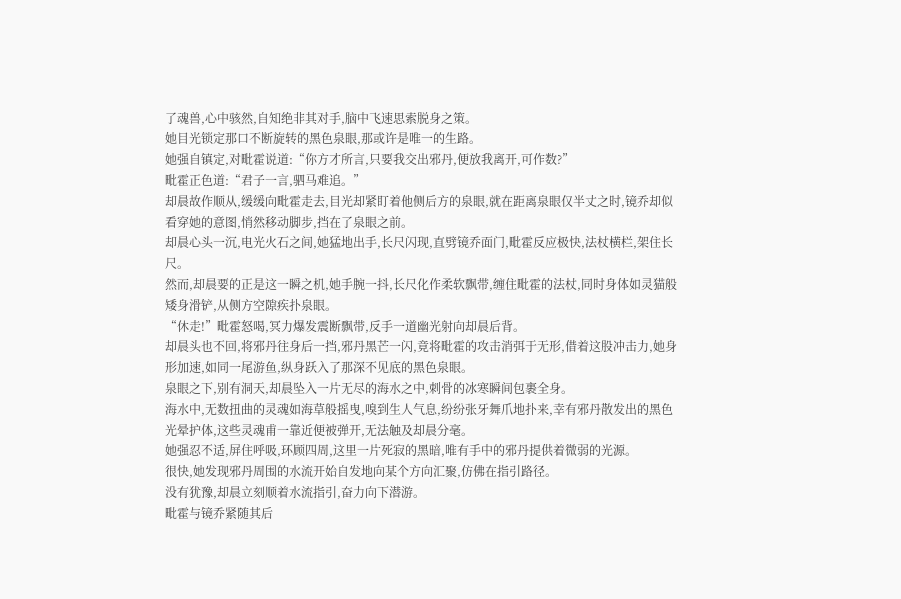了魂兽,心中骇然,自知绝非其对手,脑中飞速思索脱身之策。
她目光锁定那口不断旋转的黑色泉眼,那或许是唯一的生路。
她强自镇定,对毗霍说道:“你方才所言,只要我交出邪丹,便放我离开,可作数?”
毗霍正色道:“君子一言,驷马难追。”
却晨故作顺从,缓缓向毗霍走去,目光却紧盯着他侧后方的泉眼,就在距离泉眼仅半丈之时,镜乔却似看穿她的意图,悄然移动脚步,挡在了泉眼之前。
却晨心头一沉,电光火石之间,她猛地出手,长尺闪现,直劈镜乔面门,毗霍反应极快,法杖横栏,架住长尺。
然而,却晨要的正是这一瞬之机,她手腕一抖,长尺化作柔软飘带,缠住毗霍的法杖,同时身体如灵猫般矮身滑铲,从侧方空隙疾扑泉眼。
“休走!”毗霍怒喝,冥力爆发震断飘带,反手一道幽光射向却晨后背。
却晨头也不回,将邪丹往身后一挡,邪丹黑芒一闪,竟将毗霍的攻击消弭于无形,借着这股冲击力,她身形加速,如同一尾游鱼,纵身跃入了那深不见底的黑色泉眼。
泉眼之下,别有洞天,却晨坠入一片无尽的海水之中,刺骨的冰寒瞬间包裹全身。
海水中,无数扭曲的灵魂如海草般摇曳,嗅到生人气息,纷纷张牙舞爪地扑来,幸有邪丹散发出的黑色光晕护体,这些灵魂甫一靠近便被弹开,无法触及却晨分毫。
她强忍不适,屏住呼吸,环顾四周,这里一片死寂的黑暗,唯有手中的邪丹提供着微弱的光源。
很快,她发现邪丹周围的水流开始自发地向某个方向汇聚,仿佛在指引路径。
没有犹豫,却晨立刻顺着水流指引,奋力向下潜游。
毗霍与镜乔紧随其后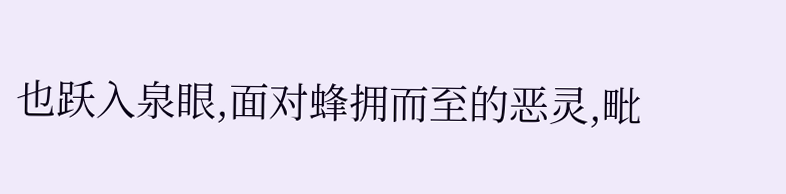也跃入泉眼,面对蜂拥而至的恶灵,毗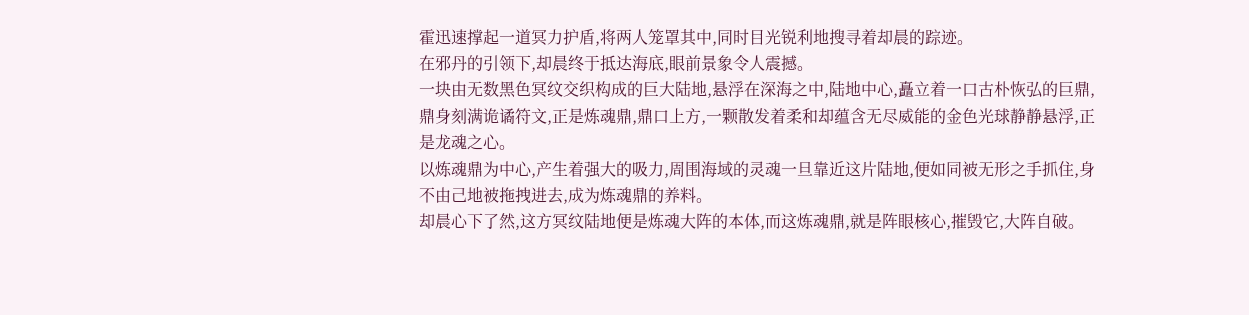霍迅速撑起一道冥力护盾,将两人笼罩其中,同时目光锐利地搜寻着却晨的踪迹。
在邪丹的引领下,却晨终于抵达海底,眼前景象令人震撼。
一块由无数黑色冥纹交织构成的巨大陆地,悬浮在深海之中,陆地中心,矗立着一口古朴恢弘的巨鼎,鼎身刻满诡谲符文,正是炼魂鼎,鼎口上方,一颗散发着柔和却蕴含无尽威能的金色光球静静悬浮,正是龙魂之心。
以炼魂鼎为中心,产生着强大的吸力,周围海域的灵魂一旦靠近这片陆地,便如同被无形之手抓住,身不由己地被拖拽进去,成为炼魂鼎的养料。
却晨心下了然,这方冥纹陆地便是炼魂大阵的本体,而这炼魂鼎,就是阵眼核心,摧毁它,大阵自破。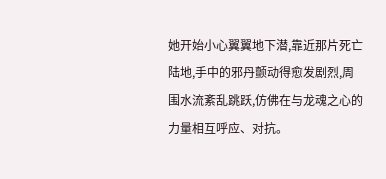她开始小心翼翼地下潜,靠近那片死亡陆地,手中的邪丹颤动得愈发剧烈,周围水流紊乱跳跃,仿佛在与龙魂之心的力量相互呼应、对抗。